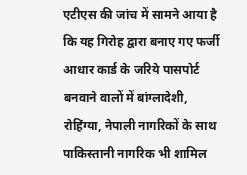एटीएस की जांच में सामने आया है कि यह गिरोह द्वारा बनाए गए फर्जी आधार कार्ड के जरिये पासपोर्ट बनवाने वालों में बांग्लादेशी, रोहिंग्या, नेपाली नागरिकों के साथ पाकिस्तानी नागरिक भी शामिल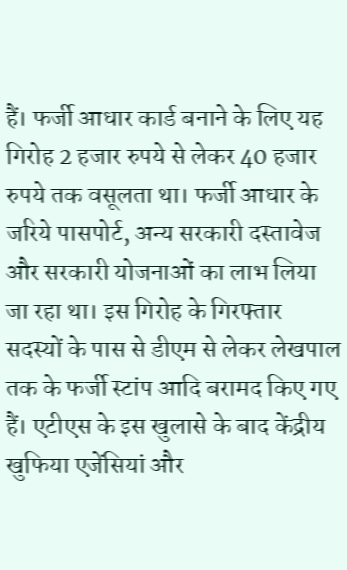हैं। फर्जी आधार कार्ड बनाने के लिए यह गिरोह 2 हजार रुपये से लेकर 40 हजार रुपये तक वसूलता था। फर्जी आधार के जरिये पासपोर्ट, अन्य सरकारी दस्तावेज और सरकारी योजनाओं का लाभ लिया जा रहा था। इस गिरोह के गिरफ्तार सदस्यों के पास से डीएम से लेकर लेखपाल तक के फर्जी स्टांप आदि बरामद किए गए हैं। एटीएस के इस खुलासे के बाद केंद्रीय खुफिया एजेंसियां और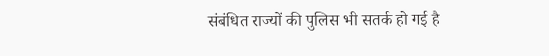संबंधित राज्यों की पुलिस भी सतर्क हो गई है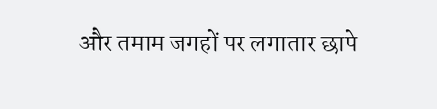और तमाम जगहों पर लगातार छापे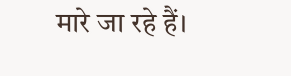मारे जा रहे हैं।